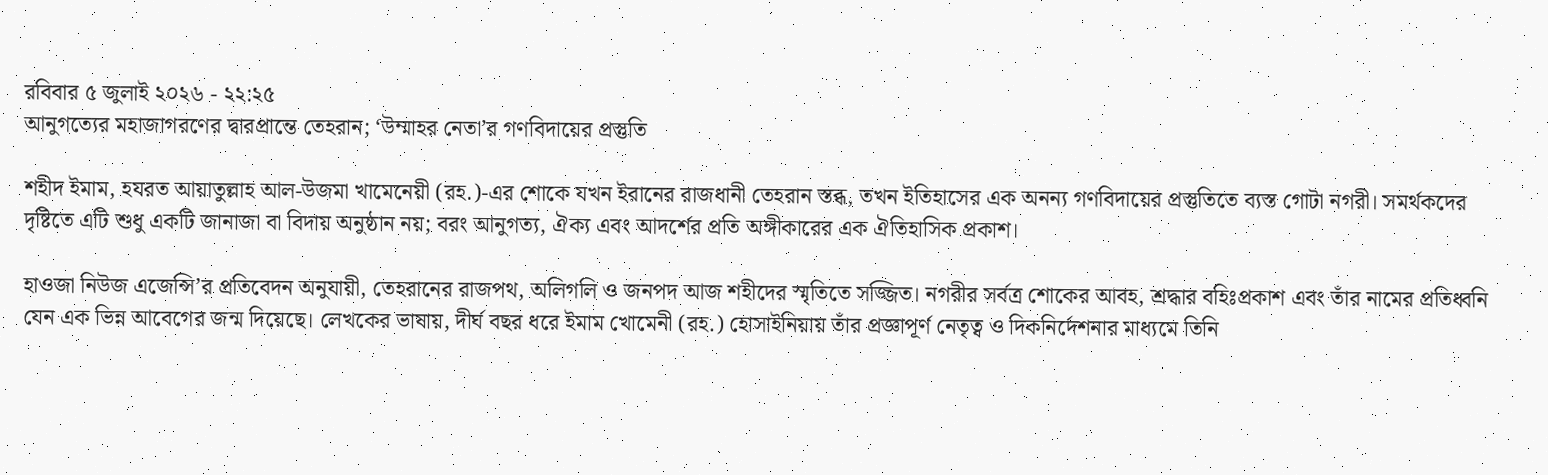রবিবার ৫ জুলাই ২০২৬ - ২২:২৫
আনুগত্যের মহাজাগরণের দ্বারপ্রান্তে তেহরান; ‘উম্মাহর নেতা’র গণবিদায়ের প্রস্তুতি

শহীদ ইমাম, হযরত আয়াতুল্লাহ আল-উজমা খামেনেয়ী (রহ.)-এর শোকে যখন ইরানের রাজধানী তেহরান স্তব্ধ, তখন ইতিহাসের এক অনন্য গণবিদায়ের প্রস্তুতিতে ব্যস্ত গোটা নগরী। সমর্থকদের দৃষ্টিতে এটি শুধু একটি জানাজা বা বিদায় অনুষ্ঠান নয়; বরং আনুগত্য, ঐক্য এবং আদর্শের প্রতি অঙ্গীকারের এক ঐতিহাসিক প্রকাশ।

হাওজা নিউজ এজেন্সি’র প্রতিবেদন অনুযায়ী, তেহরানের রাজপথ, অলিগলি ও জনপদ আজ শহীদের স্মৃতিতে সজ্জিত। নগরীর সর্বত্র শোকের আবহ, শ্রদ্ধার বহিঃপ্রকাশ এবং তাঁর নামের প্রতিধ্বনি যেন এক ভিন্ন আবেগের জন্ম দিয়েছে। লেখকের ভাষায়, দীর্ঘ বছর ধরে ইমাম খোমেনী (রহ.) হোসাইনিয়ায় তাঁর প্রজ্ঞাপূর্ণ নেতৃত্ব ও দিকনির্দেশনার মাধ্যমে তিনি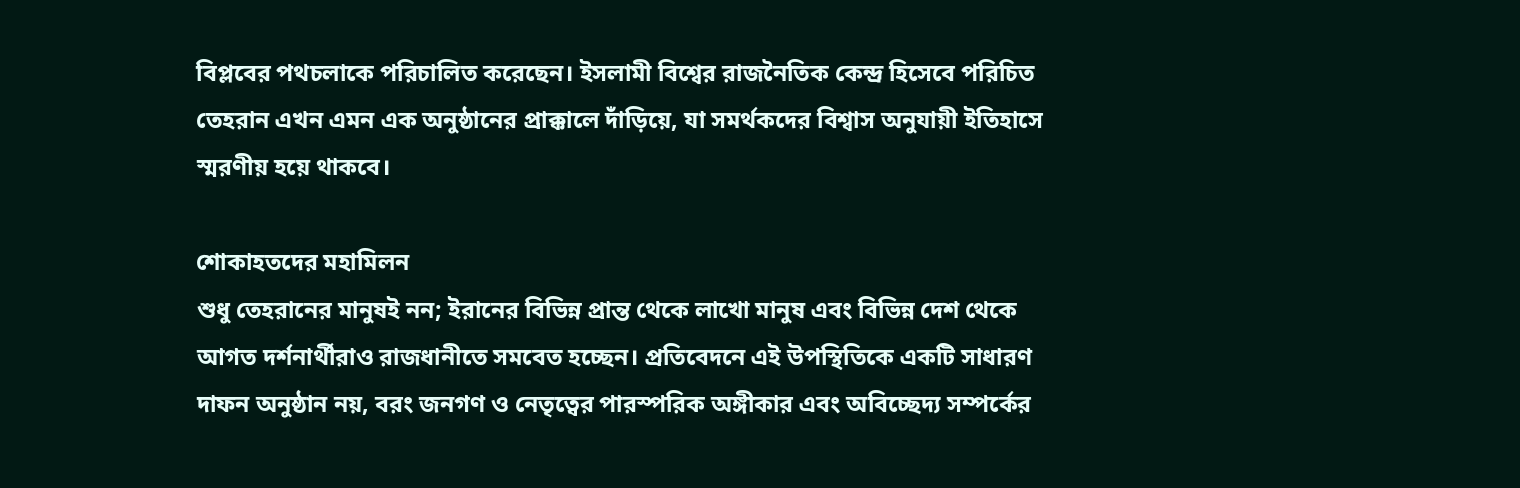বিপ্লবের পথচলাকে পরিচালিত করেছেন। ইসলামী বিশ্বের রাজনৈতিক কেন্দ্র হিসেবে পরিচিত তেহরান এখন এমন এক অনুষ্ঠানের প্রাক্কালে দাঁড়িয়ে, যা সমর্থকদের বিশ্বাস অনুযায়ী ইতিহাসে স্মরণীয় হয়ে থাকবে।

শোকাহতদের মহামিলন
শুধু তেহরানের মানুষই নন; ইরানের বিভিন্ন প্রান্ত থেকে লাখো মানুষ এবং বিভিন্ন দেশ থেকে আগত দর্শনার্থীরাও রাজধানীতে সমবেত হচ্ছেন। প্রতিবেদনে এই উপস্থিতিকে একটি সাধারণ দাফন অনুষ্ঠান নয়, বরং জনগণ ও নেতৃত্বের পারস্পরিক অঙ্গীকার এবং অবিচ্ছেদ্য সম্পর্কের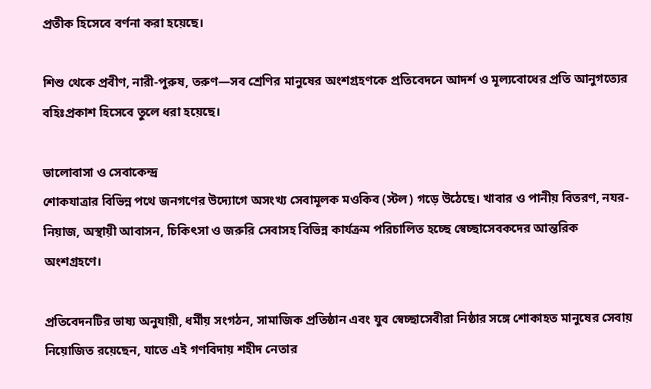প্রতীক হিসেবে বর্ণনা করা হয়েছে।

শিশু থেকে প্রবীণ, নারী-পুরুষ, তরুণ—সব শ্রেণির মানুষের অংশগ্রহণকে প্রতিবেদনে আদর্শ ও মূল্যবোধের প্রতি আনুগত্যের বহিঃপ্রকাশ হিসেবে তুলে ধরা হয়েছে।

ভালোবাসা ও সেবাকেন্দ্র
শোকযাত্রার বিভিন্ন পথে জনগণের উদ্যোগে অসংখ্য সেবামূলক মওকিব (স্টল) গড়ে উঠেছে। খাবার ও পানীয় বিতরণ, নযর-নিয়াজ, অস্থায়ী আবাসন, চিকিৎসা ও জরুরি সেবাসহ বিভিন্ন কার্যক্রম পরিচালিত হচ্ছে স্বেচ্ছাসেবকদের আন্তরিক অংশগ্রহণে।

প্রতিবেদনটির ভাষ্য অনুযায়ী, ধর্মীয় সংগঠন, সামাজিক প্রতিষ্ঠান এবং যুব স্বেচ্ছাসেবীরা নিষ্ঠার সঙ্গে শোকাহত মানুষের সেবায় নিয়োজিত রয়েছেন, যাতে এই গণবিদায় শহীদ নেতার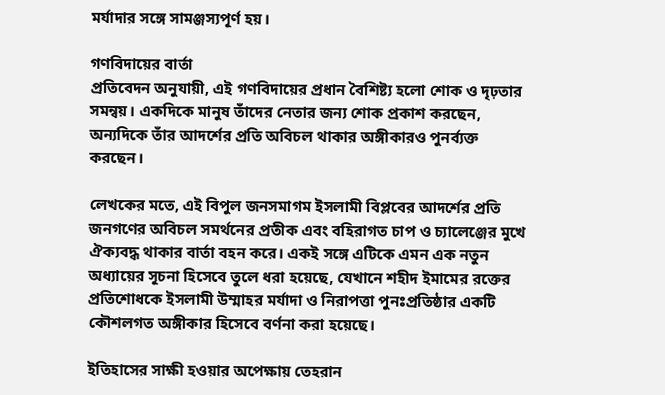মর্যাদার সঙ্গে সামঞ্জস্যপূর্ণ হয়।

গণবিদায়ের বার্তা
প্রতিবেদন অনুযায়ী, এই গণবিদায়ের প্রধান বৈশিষ্ট্য হলো শোক ও দৃঢ়তার সমন্বয়। একদিকে মানুষ তাঁদের নেতার জন্য শোক প্রকাশ করছেন, অন্যদিকে তাঁর আদর্শের প্রতি অবিচল থাকার অঙ্গীকারও পুনর্ব্যক্ত করছেন।

লেখকের মতে, এই বিপুল জনসমাগম ইসলামী বিপ্লবের আদর্শের প্রতি জনগণের অবিচল সমর্থনের প্রতীক এবং বহিরাগত চাপ ও চ্যালেঞ্জের মুখে ঐক্যবদ্ধ থাকার বার্তা বহন করে। একই সঙ্গে এটিকে এমন এক নতুন অধ্যায়ের সূচনা হিসেবে তুলে ধরা হয়েছে, যেখানে শহীদ ইমামের রক্তের প্রতিশোধকে ইসলামী উম্মাহর মর্যাদা ও নিরাপত্তা পুনঃপ্রতিষ্ঠার একটি কৌশলগত অঙ্গীকার হিসেবে বর্ণনা করা হয়েছে।

ইতিহাসের সাক্ষী হওয়ার অপেক্ষায় তেহরান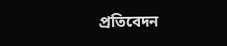প্রতিবেদন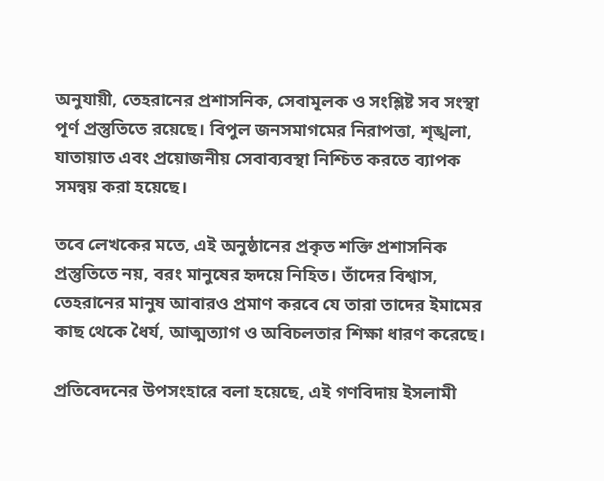অনুযায়ী, তেহরানের প্রশাসনিক, সেবামূলক ও সংশ্লিষ্ট সব সংস্থা পূর্ণ প্রস্তুতিতে রয়েছে। বিপুল জনসমাগমের নিরাপত্তা, শৃঙ্খলা, যাতায়াত এবং প্রয়োজনীয় সেবাব্যবস্থা নিশ্চিত করতে ব্যাপক সমন্বয় করা হয়েছে।

তবে লেখকের মতে, এই অনুষ্ঠানের প্রকৃত শক্তি প্রশাসনিক প্রস্তুতিতে নয়, বরং মানুষের হৃদয়ে নিহিত। তাঁদের বিশ্বাস, তেহরানের মানুষ আবারও প্রমাণ করবে যে তারা তাদের ইমামের কাছ থেকে ধৈর্য, আত্মত্যাগ ও অবিচলতার শিক্ষা ধারণ করেছে।

প্রতিবেদনের উপসংহারে বলা হয়েছে, এই গণবিদায় ইসলামী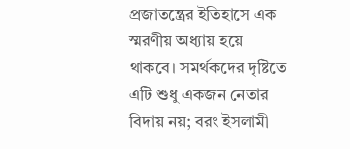প্রজাতন্ত্রের ইতিহাসে এক স্মরণীয় অধ্যায় হয়ে থাকবে। সমর্থকদের দৃষ্টিতে এটি শুধু একজন নেতার বিদায় নয়; বরং ইসলামী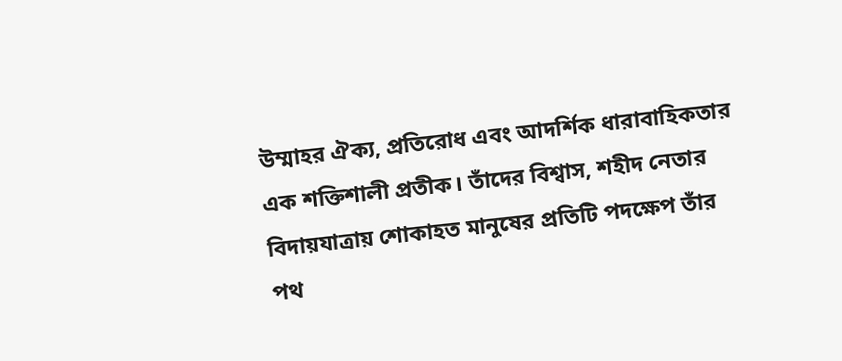উম্মাহর ঐক্য, প্রতিরোধ এবং আদর্শিক ধারাবাহিকতার এক শক্তিশালী প্রতীক। তাঁদের বিশ্বাস, শহীদ নেতার বিদায়যাত্রায় শোকাহত মানুষের প্রতিটি পদক্ষেপ তাঁর পথ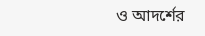ও আদর্শের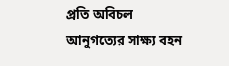প্রতি অবিচল আনুগত্যের সাক্ষ্য বহন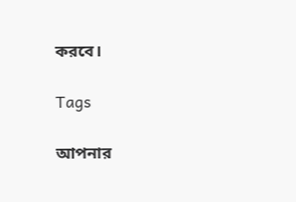করবে।

Tags

আপনার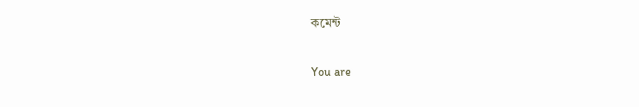কমেন্ট

You are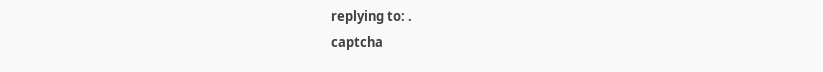replying to: .
captcha